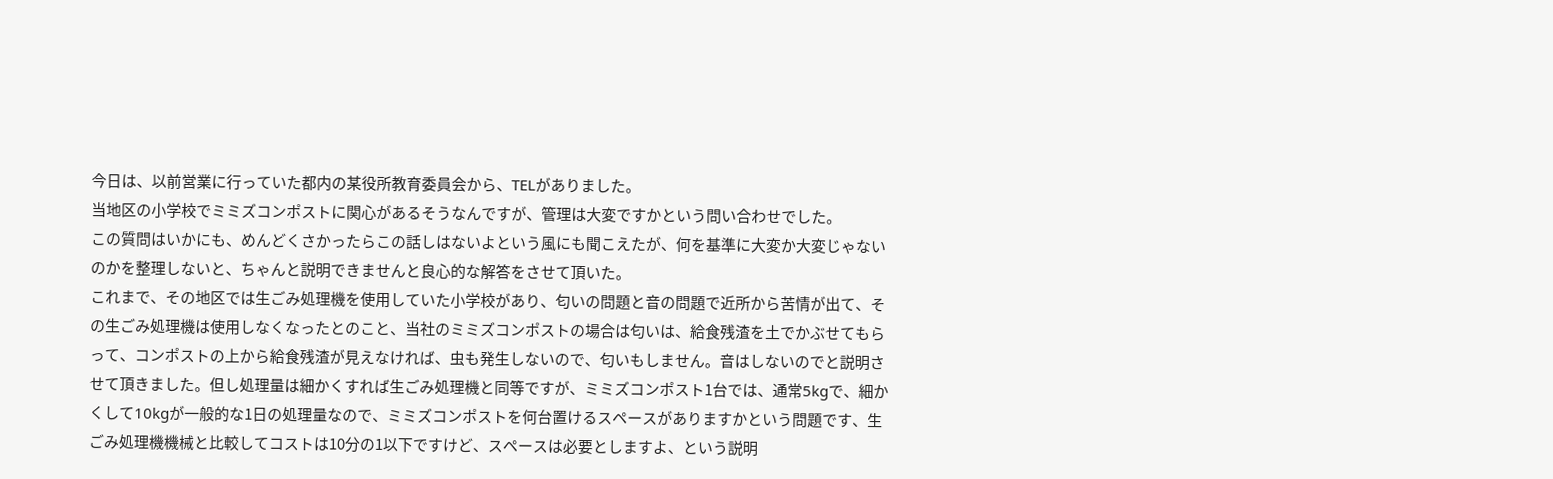今日は、以前営業に行っていた都内の某役所教育委員会から、TELがありました。
当地区の小学校でミミズコンポストに関心があるそうなんですが、管理は大変ですかという問い合わせでした。
この質問はいかにも、めんどくさかったらこの話しはないよという風にも聞こえたが、何を基準に大変か大変じゃないのかを整理しないと、ちゃんと説明できませんと良心的な解答をさせて頂いた。
これまで、その地区では生ごみ処理機を使用していた小学校があり、匂いの問題と音の問題で近所から苦情が出て、その生ごみ処理機は使用しなくなったとのこと、当社のミミズコンポストの場合は匂いは、給食残渣を土でかぶせてもらって、コンポストの上から給食残渣が見えなければ、虫も発生しないので、匂いもしません。音はしないのでと説明させて頂きました。但し処理量は細かくすれば生ごみ処理機と同等ですが、ミミズコンポスト1台では、通常5kgで、細かくして10kgが一般的な1日の処理量なので、ミミズコンポストを何台置けるスペースがありますかという問題です、生ごみ処理機機械と比較してコストは10分の1以下ですけど、スペースは必要としますよ、という説明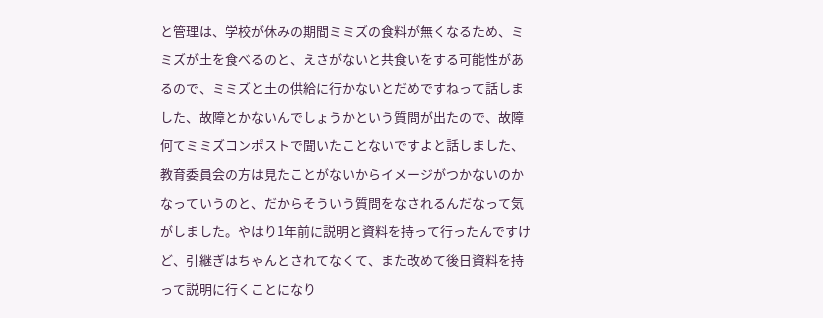と管理は、学校が休みの期間ミミズの食料が無くなるため、ミミズが土を食べるのと、えさがないと共食いをする可能性があるので、ミミズと土の供給に行かないとだめですねって話しました、故障とかないんでしょうかという質問が出たので、故障何てミミズコンポストで聞いたことないですよと話しました、教育委員会の方は見たことがないからイメージがつかないのかなっていうのと、だからそういう質問をなされるんだなって気がしました。やはり1年前に説明と資料を持って行ったんですけど、引継ぎはちゃんとされてなくて、また改めて後日資料を持って説明に行くことになり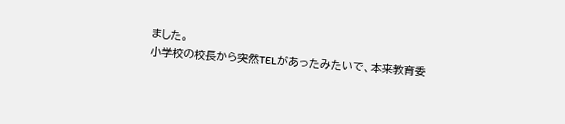ました。
小学校の校長から突然TELがあったみたいで、本来教育委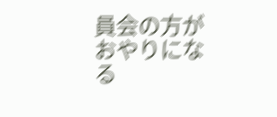員会の方がおやりになる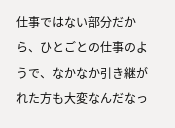仕事ではない部分だから、ひとごとの仕事のようで、なかなか引き継がれた方も大変なんだなっ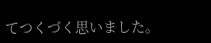てつくづく思いました。